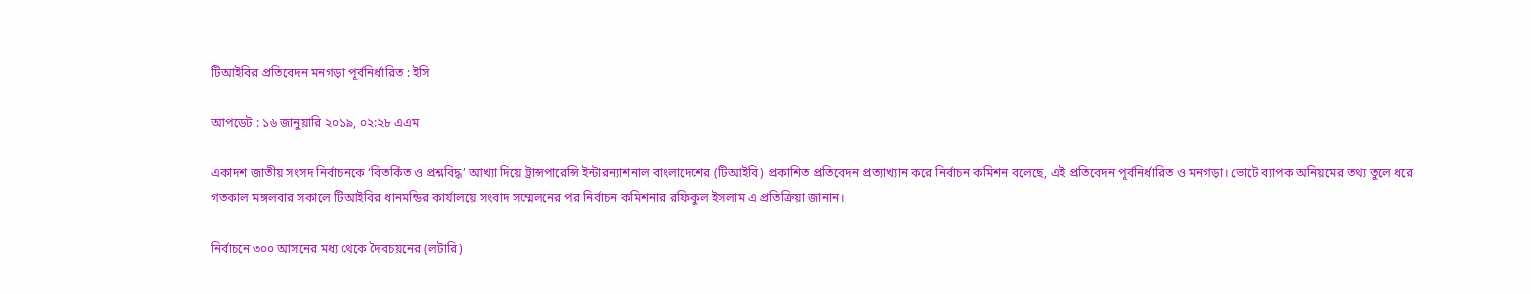টিআইবির প্রতিবেদন মনগড়া পূর্বনির্ধারিত : ইসি

আপডেট : ১৬ জানুয়ারি ২০১৯, ০২:২৮ এএম

একাদশ জাতীয় সংসদ নির্বাচনকে ‘বিতর্কিত ও প্রশ্নবিদ্ধ’ আখ্যা দিয়ে ট্রান্সপারেন্সি ইন্টারন্যাশনাল বাংলাদেশের (টিআইবি) প্রকাশিত প্রতিবেদন প্রত্যাখ্যান করে নির্বাচন কমিশন বলেছে, এই প্রতিবেদন পূর্বনির্ধারিত ও মনগড়া। ভোটে ব্যাপক অনিয়মের তথ্য তুলে ধরে গতকাল মঙ্গলবার সকালে টিআইবির ধানমন্ডির কার্যালয়ে সংবাদ সম্মেলনের পর নির্বাচন কমিশনার রফিকুল ইসলাম এ প্রতিক্রিয়া জানান।

নির্বাচনে ৩০০ আসনের মধ্য থেকে দৈবচয়নের (লটারি)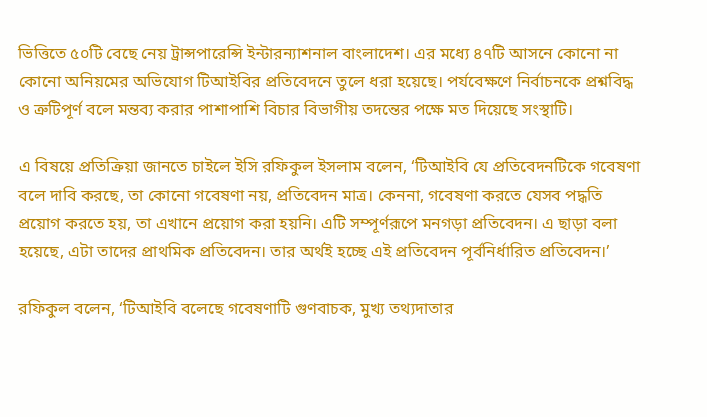ভিত্তিতে ৫০টি বেছে নেয় ট্রান্সপারেন্সি ইন্টারন্যাশনাল বাংলাদেশ। এর মধ্যে ৪৭টি আসনে কোনো না কোনো অনিয়মের অভিযোগ টিআইবির প্রতিবেদনে তুলে ধরা হয়েছে। পর্যবেক্ষণে নির্বাচনকে প্রশ্নবিদ্ধ ও ত্রুটিপূর্ণ বলে মন্তব্য করার পাশাপাশি বিচার বিভাগীয় তদন্তের পক্ষে মত দিয়েছে সংস্থাটি।

এ বিষয়ে প্রতিক্রিয়া জানতে চাইলে ইসি রফিকুল ইসলাম বলেন, ‘টিআইবি যে প্রতিবেদনটিকে গবেষণা বলে দাবি করছে, তা কোনো গবেষণা নয়, প্রতিবেদন মাত্র। কেননা, গবেষণা করতে যেসব পদ্ধতি প্রয়োগ করতে হয়, তা এখানে প্রয়োগ করা হয়নি। এটি সম্পূর্ণরূপে মনগড়া প্রতিবেদন। এ ছাড়া বলা হয়েছে, এটা তাদের প্রাথমিক প্রতিবেদন। তার অর্থই হচ্ছে এই প্রতিবেদন পূর্বনির্ধারিত প্রতিবেদন।’

রফিকুল বলেন, ‘টিআইবি বলেছে গবেষণাটি গুণবাচক, মুখ্য তথ্যদাতার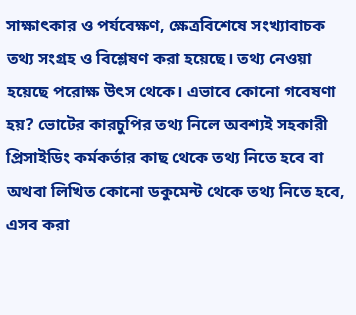সাক্ষাৎকার ও পর্যবেক্ষণ, ক্ষেত্রবিশেষে সংখ্যাবাচক তথ্য সংগ্রহ ও বিশ্লেষণ করা হয়েছে। তথ্য নেওয়া হয়েছে পরোক্ষ উৎস থেকে। এভাবে কোনো গবেষণা হয়? ভোটের কারচুপির তথ্য নিলে অবশ্যই সহকারী প্রিসাইডিং কর্মকর্তার কাছ থেকে তথ্য নিতে হবে বা অথবা লিখিত কোনো ডকুমেন্ট থেকে তথ্য নিতে হবে, এসব করা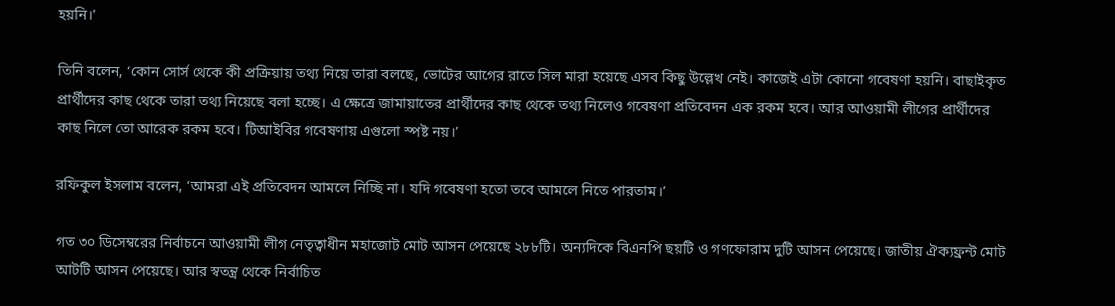হয়নি।’

তিনি বলেন, ‘কোন সোর্স থেকে কী প্রক্রিয়ায় তথ্য নিয়ে তারা বলছে, ভোটের আগের রাতে সিল মারা হয়েছে এসব কিছু উল্লেখ নেই। কাজেই এটা কোনো গবেষণা হয়নি। বাছাইকৃত প্রার্থীদের কাছ থেকে তারা তথ্য নিয়েছে বলা হচ্ছে। এ ক্ষেত্রে জামায়াতের প্রার্থীদের কাছ থেকে তথ্য নিলেও গবেষণা প্রতিবেদন এক রকম হবে। আর আওয়ামী লীগের প্রার্থীদের কাছ নিলে তো আরেক রকম হবে। টিআইবির গবেষণায় এগুলো স্পষ্ট নয়।’

রফিকুল ইসলাম বলেন, ‘আমরা এই প্রতিবেদন আমলে নিচ্ছি না। যদি গবেষণা হতো তবে আমলে নিতে পারতাম।’

গত ৩০ ডিসেম্বরের নির্বাচনে আওয়ামী লীগ নেতৃত্বাধীন মহাজোট মোট আসন পেয়েছে ২৮৮টি। অন্যদিকে বিএনপি ছয়টি ও গণফোরাম দুটি আসন পেয়েছে। জাতীয় ঐক্যফ্রন্ট মোট আটটি আসন পেয়েছে। আর স্বতন্ত্র থেকে নির্বাচিত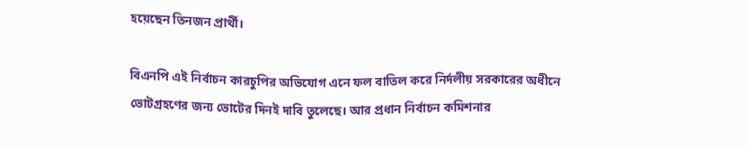হয়েছেন তিনজন প্রার্থী।

বিএনপি এই নির্বাচন কারচুপির অভিযোগ এনে ফল বাতিল করে নির্দলীয় সরকারের অধীনে ভোটগ্রহণের জন্য ভোটের দিনই দাবি তুলেছে। আর প্রধান নির্বাচন কমিশনার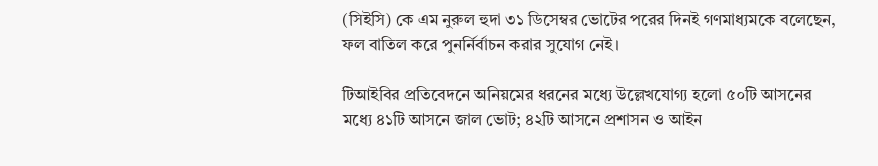(সিইসি) কে এম নুরুল হুদা ৩১ ডিসেম্বর ভোটের পরের দিনই গণমাধ্যমকে বলেছেন, ফল বাতিল করে পুনর্নির্বাচন করার সুযোগ নেই।

টিআইবির প্রতিবেদনে অনিয়মের ধরনের মধ্যে উল্লেখযোগ্য হলো ৫০টি আসনের মধ্যে ৪১টি আসনে জাল ভোট; ৪২টি আসনে প্রশাসন ও আইন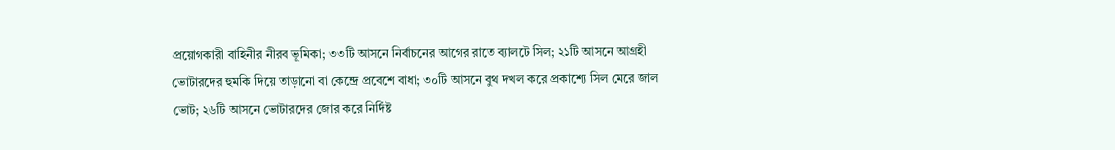প্রয়োগকারী বাহিনীর নীরব ভূমিকা; ৩৩টি আসনে নির্বাচনের আগের রাতে ব্যালটে সিল; ২১টি আসনে আগ্রহী ভোটারদের হুমকি দিয়ে তাড়ানো বা কেন্দ্রে প্রবেশে বাধা; ৩০টি আসনে বুথ দখল করে প্রকাশ্যে সিল মেরে জাল ভোট; ২৬টি আসনে ভোটারদের জোর করে নির্দিষ্ট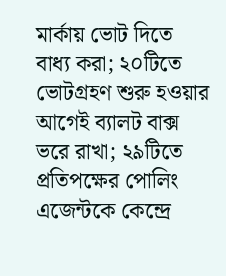মার্কায় ভোট দিতে বাধ্য করা; ২০টিতে ভোটগ্রহণ শুরু হওয়ার আগেই ব্যালট বাক্স ভরে রাখা; ২৯টিতে প্রতিপক্ষের পোলিং এজেন্টকে কেন্দ্রে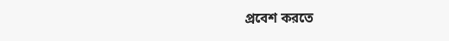প্রবেশ করতে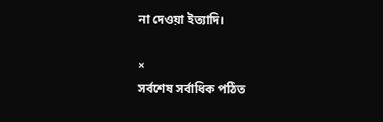না দেওয়া ইত্যাদি।

×
সর্বশেষ সর্বাধিক পঠিত